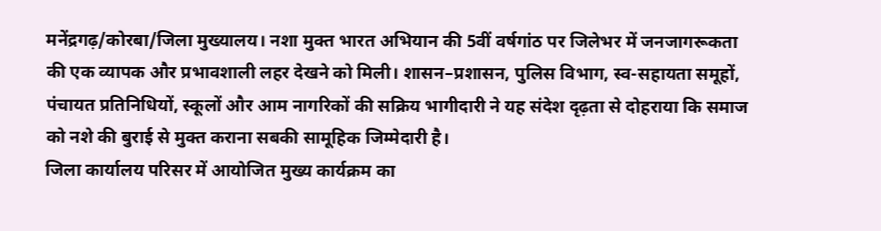मनेंद्रगढ़/कोरबा/जिला मुख्यालय। नशा मुक्त भारत अभियान की 5वीं वर्षगांठ पर जिलेभर में जनजागरूकता की एक व्यापक और प्रभावशाली लहर देखने को मिली। शासन–प्रशासन, पुलिस विभाग, स्व-सहायता समूहों, पंचायत प्रतिनिधियों, स्कूलों और आम नागरिकों की सक्रिय भागीदारी ने यह संदेश दृढ़ता से दोहराया कि समाज को नशे की बुराई से मुक्त कराना सबकी सामूहिक जिम्मेदारी है।
जिला कार्यालय परिसर में आयोजित मुख्य कार्यक्रम का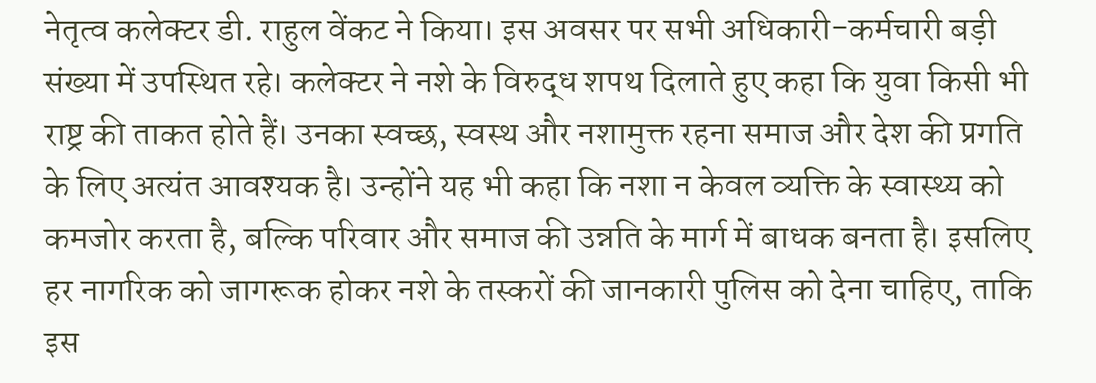नेतृत्व कलेक्टर डी. राहुल वेंकट ने किया। इस अवसर पर सभी अधिकारी-कर्मचारी बड़ी संख्या में उपस्थित रहे। कलेक्टर ने नशे के विरुद्ध शपथ दिलाते हुए कहा कि युवा किसी भी राष्ट्र की ताकत होते हैं। उनका स्वच्छ, स्वस्थ और नशामुक्त रहना समाज और देश की प्रगति के लिए अत्यंत आवश्यक है। उन्होंने यह भी कहा कि नशा न केवल व्यक्ति के स्वास्थ्य को कमजोर करता है, बल्कि परिवार और समाज की उन्नति के मार्ग में बाधक बनता है। इसलिए हर नागरिक को जागरूक होकर नशे के तस्करों की जानकारी पुलिस को देना चाहिए, ताकि इस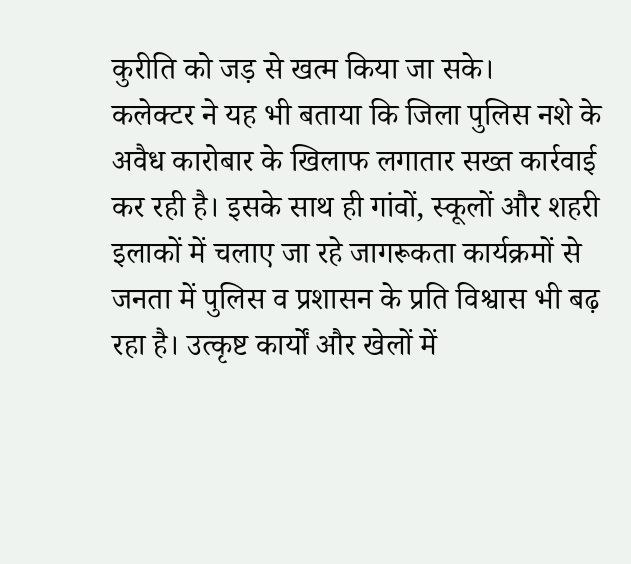कुरीति को जड़ से खत्म किया जा सके।
कलेक्टर ने यह भी बताया कि जिला पुलिस नशे के अवैध कारोबार के खिलाफ लगातार सख्त कार्रवाई कर रही है। इसके साथ ही गांवों, स्कूलों और शहरी इलाकों में चलाए जा रहे जागरूकता कार्यक्रमों से जनता में पुलिस व प्रशासन के प्रति विश्वास भी बढ़ रहा है। उत्कृष्ट कार्यों और खेलों में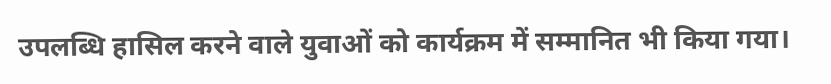उपलब्धि हासिल करने वाले युवाओं को कार्यक्रम में सम्मानित भी किया गया।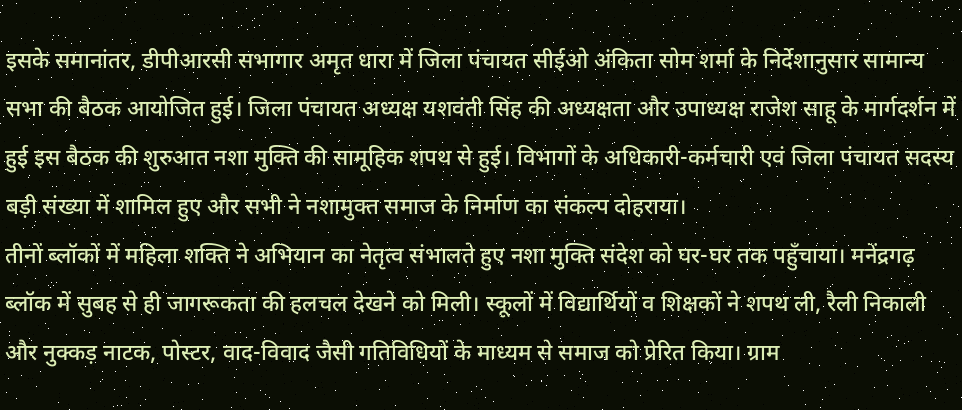इसके समानांतर, डीपीआरसी सभागार अमृत धारा में जिला पंचायत सीईओ अंकिता सोम शर्मा के निर्देशानुसार सामान्य सभा की बैठक आयोजित हुई। जिला पंचायत अध्यक्ष यशवंती सिंह की अध्यक्षता और उपाध्यक्ष राजेश साहू के मार्गदर्शन में हुई इस बैठक की शुरुआत नशा मुक्ति की सामूहिक शपथ से हुई। विभागों के अधिकारी-कर्मचारी एवं जिला पंचायत सदस्य बड़ी संख्या में शामिल हुए और सभी ने नशामुक्त समाज के निर्माण का संकल्प दोहराया।
तीनों ब्लॉकों में महिला शक्ति ने अभियान का नेतृत्व संभालते हुए नशा मुक्ति संदेश को घर-घर तक पहुँचाया। मनेंद्रगढ़ ब्लॉक में सुबह से ही जागरूकता की हलचल देखने को मिली। स्कूलों में विद्यार्थियों व शिक्षकों ने शपथ ली, रैली निकाली और नुक्कड़ नाटक, पोस्टर, वाद-विवाद जैसी गतिविधियों के माध्यम से समाज को प्रेरित किया। ग्राम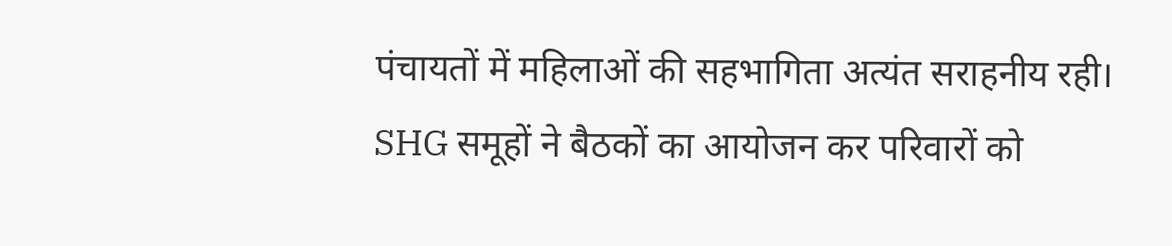पंचायतों में महिलाओं की सहभागिता अत्यंत सराहनीय रही। SHG समूहों ने बैठकों का आयोजन कर परिवारों को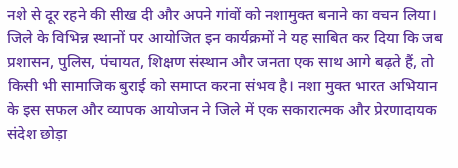नशे से दूर रहने की सीख दी और अपने गांवों को नशामुक्त बनाने का वचन लिया।
जिले के विभिन्न स्थानों पर आयोजित इन कार्यक्रमों ने यह साबित कर दिया कि जब प्रशासन, पुलिस, पंचायत, शिक्षण संस्थान और जनता एक साथ आगे बढ़ते हैं, तो किसी भी सामाजिक बुराई को समाप्त करना संभव है। नशा मुक्त भारत अभियान के इस सफल और व्यापक आयोजन ने जिले में एक सकारात्मक और प्रेरणादायक संदेश छोड़ा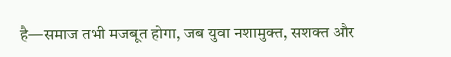है—समाज तभी मजबूत होगा, जब युवा नशामुक्त, सशक्त और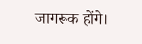जागरूक होंगे।